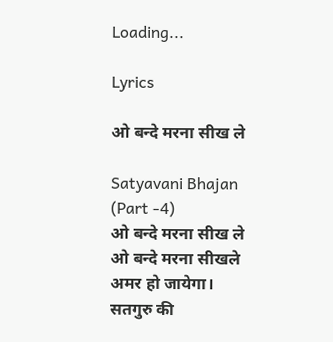Loading...

Lyrics

ओ बन्दे मरना सीख ले

Satyavani Bhajan (Part -4)
ओ बन्दे मरना सीख ले ओ बन्दे मरना सीखले अमर हो जायेगा। सतगुरु की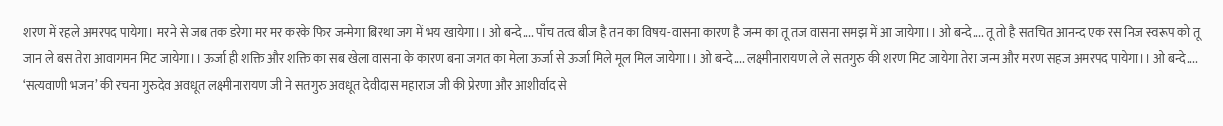शरण में रहले अमरपद पायेगा। मरने से जब तक डरेगा मर मर करके फिर जन्मेगा बिरथा जग में भय खायेगा।। ओ बन्दे.... पाँच तत्व बीज है तन का विषय-वासना कारण है जन्म का तू तज वासना समझ में आ जायेगा।। ओ बन्दे.... तू तो है सतचित आनन्द एक रस निज स्वरूप को तू जान ले बस तेरा आवागमन मिट जायेगा।। ऊर्जा ही शक्ति और शक्ति का सब खेला वासना के कारण बना जगत का मेला ऊर्जा से ऊर्जा मिले मूल मिल जायेगा।। ओ बन्दे.... लक्ष्मीनारायण ले ले सतगुरु की शरण मिट जायेगा तेरा जन्म और मरण सहज अमरपद पायेगा।। ओ बन्दे.... ‘सत्यवाणी भजन’ की रचना गुरुदेव अवधूत लक्ष्मीनारायण जी ने सतगुरु अवधूत देवीदास महाराज जी की प्रेरणा और आशीर्वाद से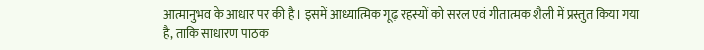आत्मानुभव के आधार पर की है। इसमें आध्यात्मिक गूढ़ रहस्यों को सरल एवं गीतात्मक शैली में प्रस्तुत किया गया है, ताकि साधारण पाठक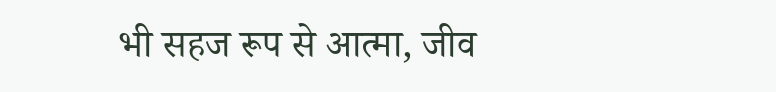भी सहज रूप से आत्मा, जीव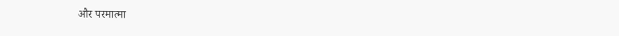और परमात्मा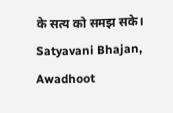के सत्य को समझ सके। Satyavani Bhajan, Awadhoot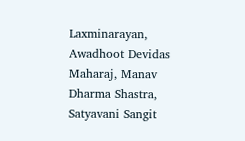Laxminarayan, Awadhoot Devidas Maharaj, Manav Dharma Shastra, Satyavani Sangit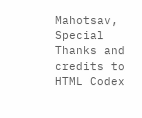Mahotsav,
Special Thanks and credits to HTML Codex